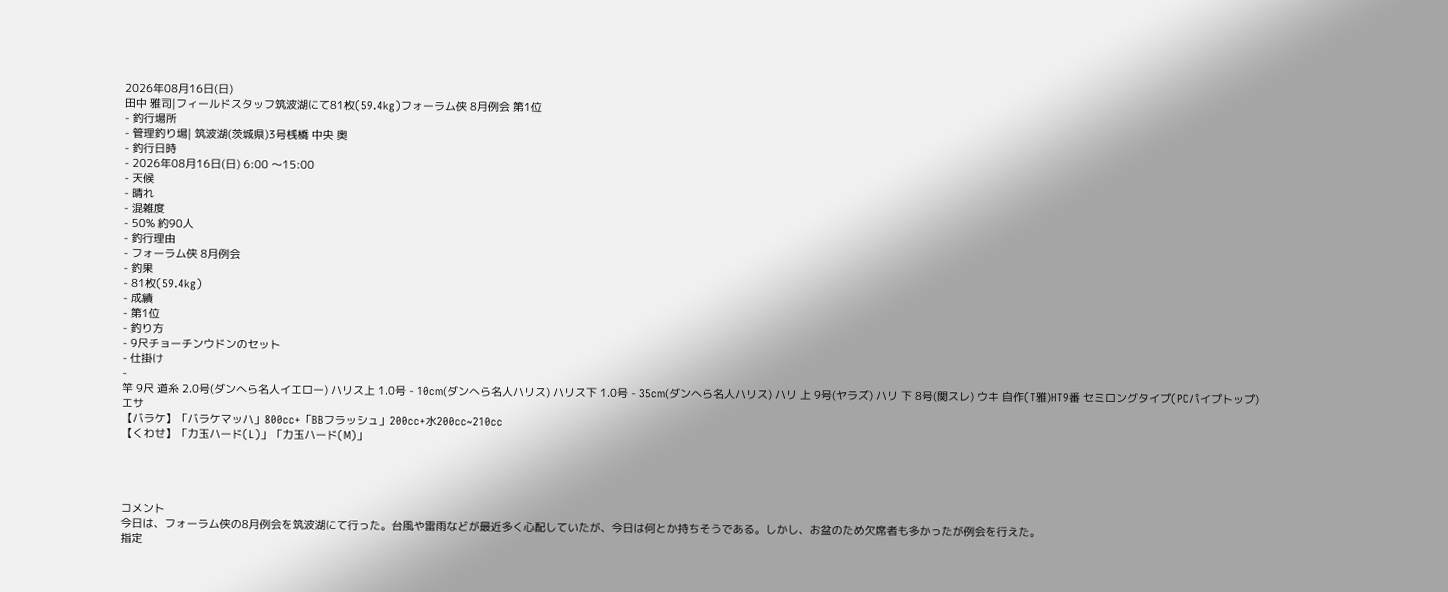2026年08月16日(日)
田中 雅司|フィールドスタッフ筑波湖にて81枚(59.4kg)フォーラム侠 8月例会 第1位
- 釣行場所
- 管理釣り場| 筑波湖(茨城県)3号桟橋 中央 奥
- 釣行日時
- 2026年08月16日(日) 6:00 〜15:00
- 天候
- 晴れ
- 混雑度
- 50% 約90人
- 釣行理由
- フォーラム侠 8月例会
- 釣果
- 81枚(59.4kg)
- 成績
- 第1位
- 釣り方
- 9尺チョーチンウドンのセット
- 仕掛け
-
竿 9尺 道糸 2.0号(ダンへら名人イエロー) ハリス上 1.0号 - 10cm(ダンへら名人ハリス) ハリス下 1.0号 - 35cm(ダンへら名人ハリス) ハリ 上 9号(ヤラズ) ハリ 下 8号(関スレ) ウキ 自作(T雅)HT9番 セミロングタイプ(PCパイプトップ)
エサ
【バラケ】「バラケマッハ」800cc+「BBフラッシュ」200cc+水200cc~210cc
【くわせ】「力玉ハード(L)」「力玉ハード(M)」




コメント
今日は、フォーラム侠の8月例会を筑波湖にて行った。台風や雷雨などが最近多く心配していたが、今日は何とか持ちそうである。しかし、お盆のため欠席者も多かったが例会を行えた。
指定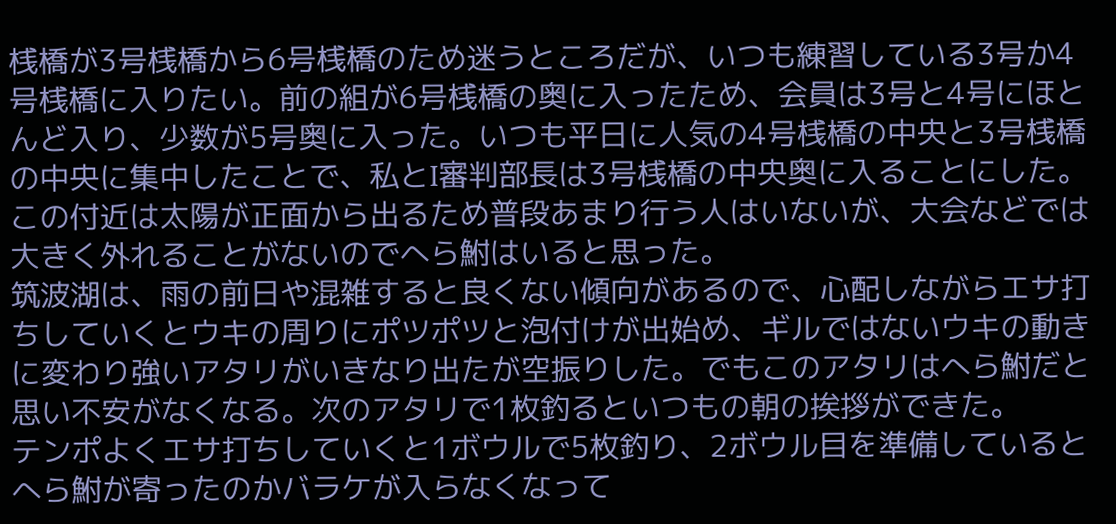桟橋が3号桟橋から6号桟橋のため迷うところだが、いつも練習している3号か4号桟橋に入りたい。前の組が6号桟橋の奥に入ったため、会員は3号と4号にほとんど入り、少数が5号奥に入った。いつも平日に人気の4号桟橋の中央と3号桟橋の中央に集中したことで、私とI審判部長は3号桟橋の中央奥に入ることにした。この付近は太陽が正面から出るため普段あまり行う人はいないが、大会などでは大きく外れることがないのでへら鮒はいると思った。
筑波湖は、雨の前日や混雑すると良くない傾向があるので、心配しながらエサ打ちしていくとウキの周りにポツポツと泡付けが出始め、ギルではないウキの動きに変わり強いアタリがいきなり出たが空振りした。でもこのアタリはへら鮒だと思い不安がなくなる。次のアタリで1枚釣るといつもの朝の挨拶ができた。
テンポよくエサ打ちしていくと1ボウルで5枚釣り、2ボウル目を準備しているとへら鮒が寄ったのかバラケが入らなくなって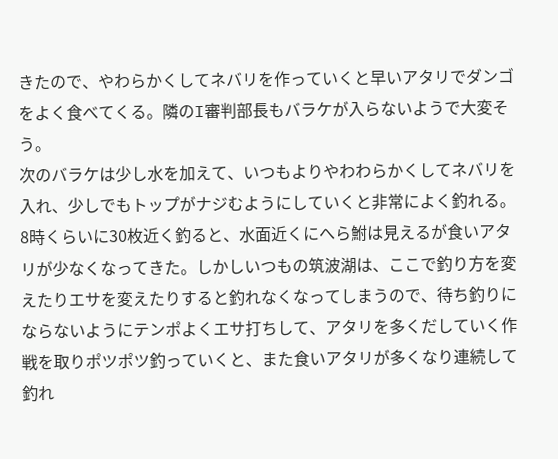きたので、やわらかくしてネバリを作っていくと早いアタリでダンゴをよく食べてくる。隣のI審判部長もバラケが入らないようで大変そう。
次のバラケは少し水を加えて、いつもよりやわわらかくしてネバリを入れ、少しでもトップがナジむようにしていくと非常によく釣れる。8時くらいに30枚近く釣ると、水面近くにへら鮒は見えるが食いアタリが少なくなってきた。しかしいつもの筑波湖は、ここで釣り方を変えたりエサを変えたりすると釣れなくなってしまうので、待ち釣りにならないようにテンポよくエサ打ちして、アタリを多くだしていく作戦を取りポツポツ釣っていくと、また食いアタリが多くなり連続して釣れ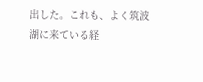出した。これも、よく筑波湖に来ている経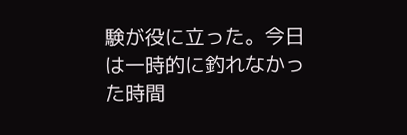験が役に立った。今日は一時的に釣れなかった時間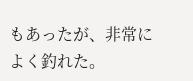もあったが、非常によく釣れた。